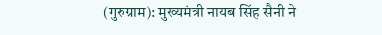(गुरुग्राम): मुख्यमंत्री नायब सिंह सैनी ने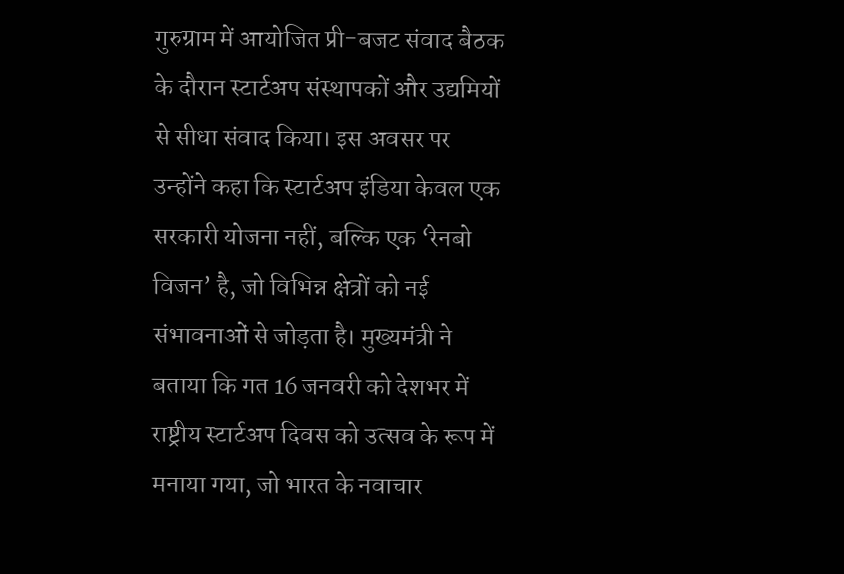गुरुग्राम में आयोजित प्री-बजट संवाद बैठक के दौरान स्टार्टअप संस्थापकों और उद्यमियों से सीधा संवाद किया। इस अवसर पर उन्होंने कहा कि स्टार्टअप इंडिया केवल एक सरकारी योजना नहीं, बल्कि एक ‘रेनबो विजन’ है, जो विभिन्न क्षेत्रों को नई संभावनाओं से जोड़ता है। मुख्यमंत्री ने बताया कि गत 16 जनवरी को देशभर में राष्ट्रीय स्टार्टअप दिवस को उत्सव के रूप में मनाया गया, जो भारत के नवाचार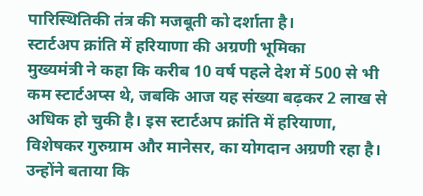पारिस्थितिकी तंत्र की मजबूती को दर्शाता है।
स्टार्टअप क्रांति में हरियाणा की अग्रणी भूमिका
मुख्यमंत्री ने कहा कि करीब 10 वर्ष पहले देश में 500 से भी कम स्टार्टअप्स थे, जबकि आज यह संख्या बढ़कर 2 लाख से अधिक हो चुकी है। इस स्टार्टअप क्रांति में हरियाणा, विशेषकर गुरुग्राम और मानेसर, का योगदान अग्रणी रहा है। उन्होंने बताया कि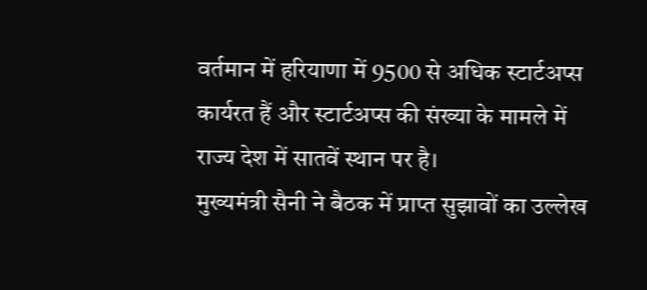वर्तमान में हरियाणा में 9500 से अधिक स्टार्टअप्स कार्यरत हैं और स्टार्टअप्स की संख्या के मामले में राज्य देश में सातवें स्थान पर है।
मुख्यमंत्री सैनी ने बैठक में प्राप्त सुझावों का उल्लेख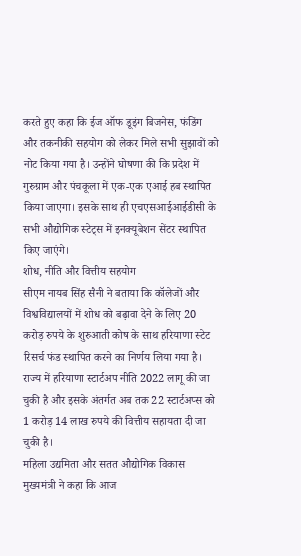करते हुए कहा कि ईज ऑफ डूइंग बिजनेस, फंडिंग और तकनीकी सहयोग को लेकर मिले सभी सुझावों को नोट किया गया है। उन्होंने घोषणा की कि प्रदेश में गुरुग्राम और पंचकूला में एक-एक एआई हब स्थापित किया जाएगा। इसके साथ ही एचएसआईआईडीसी के सभी औद्योगिक स्टेट्स में इनक्यूबेशन सेंटर स्थापित किए जाएंगे।
शोध, नीति और वित्तीय सहयोग
सीएम नायब सिंह सैनी ने बताया कि कॉलेजों और विश्वविद्यालयों में शोध को बढ़ावा देने के लिए 20 करोड़ रुपये के शुरुआती कोष के साथ हरियाणा स्टेट रिसर्च फंड स्थापित करने का निर्णय लिया गया है। राज्य में हरियाणा स्टार्टअप नीति 2022 लागू की जा चुकी है और इसके अंतर्गत अब तक 22 स्टार्टअप्स को 1 करोड़ 14 लाख रुपये की वित्तीय सहायता दी जा चुकी है।
महिला उद्यमिता और सतत औद्योगिक विकास
मुख्यमंत्री ने कहा कि आज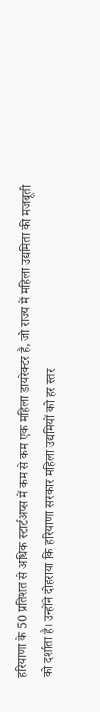हरियाणा के 50 प्रतिशत से अधिक स्टार्टअप्स में कम से कम एक महिला डायरेक्टर है, जो राज्य में महिला उद्यमिता की मजबूती को दर्शाता है। उन्होंने दोहराया कि हरियाणा सरकार महिला उद्यमियों को हर स्तर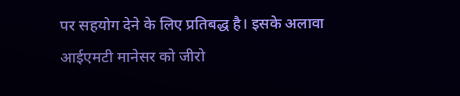पर सहयोग देने के लिए प्रतिबद्ध है। इसके अलावा आईएमटी मानेसर को जीरो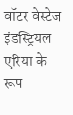वॉटर वेस्टेज इंडस्ट्रियल एरिया के रूप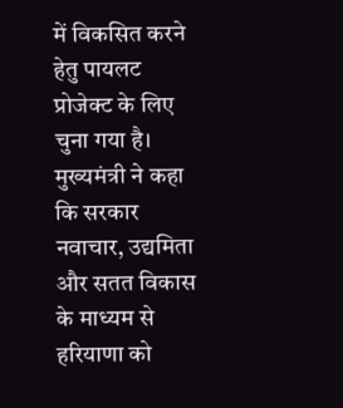में विकसित करने हेतु पायलट प्रोजेक्ट के लिए चुना गया है। मुख्यमंत्री ने कहा कि सरकार नवाचार, उद्यमिता और सतत विकास के माध्यम से हरियाणा को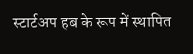स्टार्टअप हब के रूप में स्थापित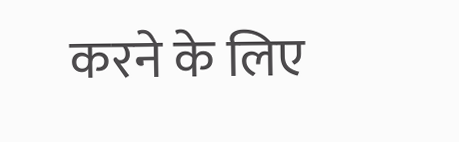करने के लिए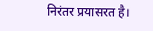निरंतर प्रयासरत है।